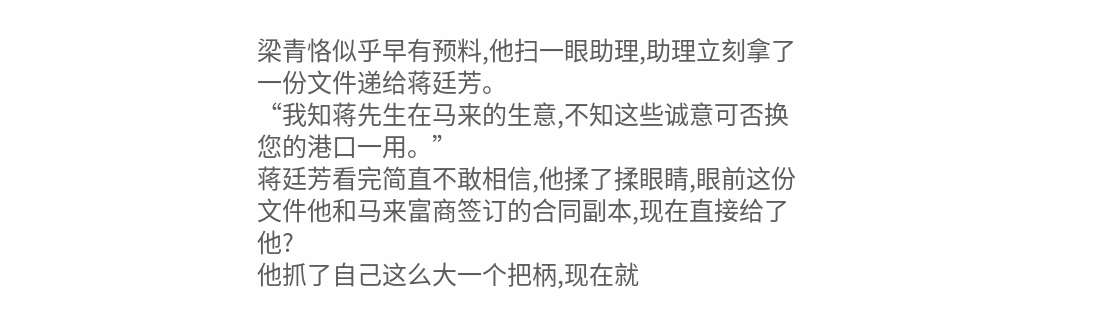梁青恪似乎早有预料,他扫一眼助理,助理立刻拿了一份文件递给蒋廷芳。
“我知蒋先生在马来的生意,不知这些诚意可否换您的港口一用。”
蒋廷芳看完简直不敢相信,他揉了揉眼睛,眼前这份文件他和马来富商签订的合同副本,现在直接给了他?
他抓了自己这么大一个把柄,现在就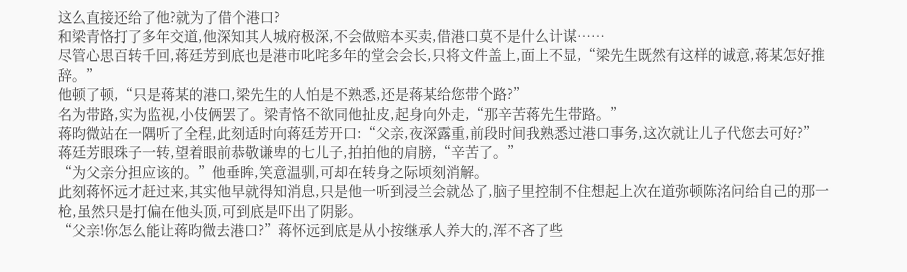这么直接还给了他?就为了借个港口?
和梁青恪打了多年交道,他深知其人城府极深,不会做赔本买卖,借港口莫不是什么计谋……
尽管心思百转千回,蒋廷芳到底也是港市叱咤多年的堂会会长,只将文件盖上,面上不显,“梁先生既然有这样的诚意,蒋某怎好推辞。”
他顿了顿,“只是蒋某的港口,梁先生的人怕是不熟悉,还是蒋某给您带个路?”
名为带路,实为监视,小伎俩罢了。梁青恪不欲同他扯皮,起身向外走,“那辛苦蒋先生带路。”
蒋昀微站在一隅听了全程,此刻适时向蒋廷芳开口:“父亲,夜深露重,前段时间我熟悉过港口事务,这次就让儿子代您去可好?”
蒋廷芳眼珠子一转,望着眼前恭敬谦卑的七儿子,拍拍他的肩膀,“辛苦了。”
“为父亲分担应该的。”他垂眸,笑意温驯,可却在转身之际顷刻消解。
此刻蒋怀远才赶过来,其实他早就得知消息,只是他一听到浸兰会就怂了,脑子里控制不住想起上次在道弥顿陈洺问给自己的那一枪,虽然只是打偏在他头顶,可到底是吓出了阴影。
“父亲!你怎么能让蒋昀微去港口?”蒋怀远到底是从小按继承人养大的,浑不吝了些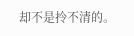却不是拎不清的。